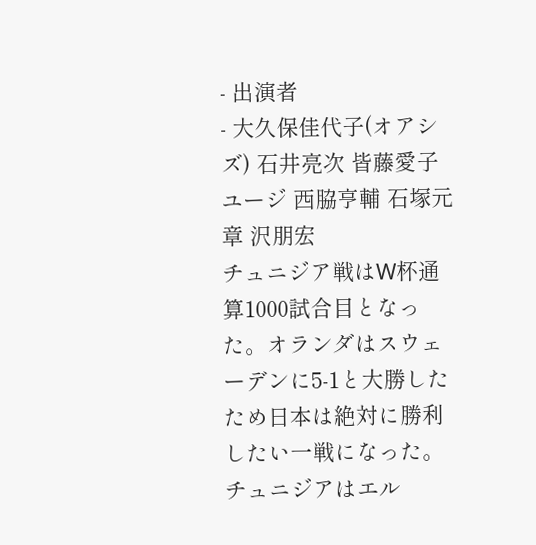- 出演者
- 大久保佳代子(オアシズ) 石井亮次 皆藤愛子 ユージ 西脇亨輔 石塚元章 沢朋宏
チュニジア戦はW杯通算1000試合目となった。オランダはスウェーデンに5-1と大勝したため日本は絶対に勝利したい一戦になった。チュニジアはエル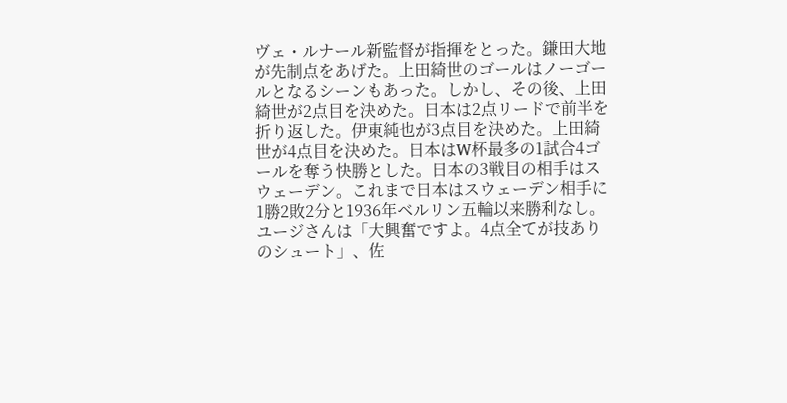ヴェ・ルナール新監督が指揮をとった。鎌田大地が先制点をあげた。上田綺世のゴールはノーゴールとなるシーンもあった。しかし、その後、上田綺世が2点目を決めた。日本は2点リードで前半を折り返した。伊東純也が3点目を決めた。上田綺世が4点目を決めた。日本はW杯最多の1試合4ゴールを奪う快勝とした。日本の3戦目の相手はスウェーデン。これまで日本はスウェーデン相手に1勝2敗2分と1936年ベルリン五輪以来勝利なし。
ユージさんは「大興奮ですよ。4点全てが技ありのシュート」、佐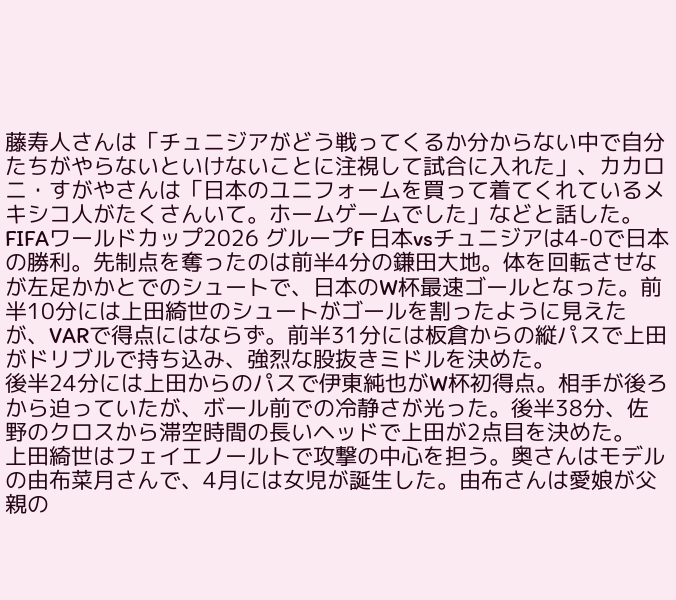藤寿人さんは「チュニジアがどう戦ってくるか分からない中で自分たちがやらないといけないことに注視して試合に入れた」、カカロニ・すがやさんは「日本のユニフォームを買って着てくれているメキシコ人がたくさんいて。ホームゲームでした」などと話した。
FIFAワールドカップ2026 グループF 日本vsチュニジアは4-0で日本の勝利。先制点を奪ったのは前半4分の鎌田大地。体を回転させなが左足かかとでのシュートで、日本のW杯最速ゴールとなった。前半10分には上田綺世のシュートがゴールを割ったように見えたが、VARで得点にはならず。前半31分には板倉からの縦パスで上田がドリブルで持ち込み、強烈な股抜きミドルを決めた。
後半24分には上田からのパスで伊東純也がW杯初得点。相手が後ろから迫っていたが、ボール前での冷静さが光った。後半38分、佐野のクロスから滞空時間の長いヘッドで上田が2点目を決めた。
上田綺世はフェイエノールトで攻撃の中心を担う。奥さんはモデルの由布菜月さんで、4月には女児が誕生した。由布さんは愛娘が父親の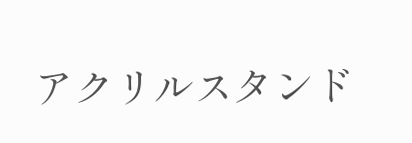アクリルスタンド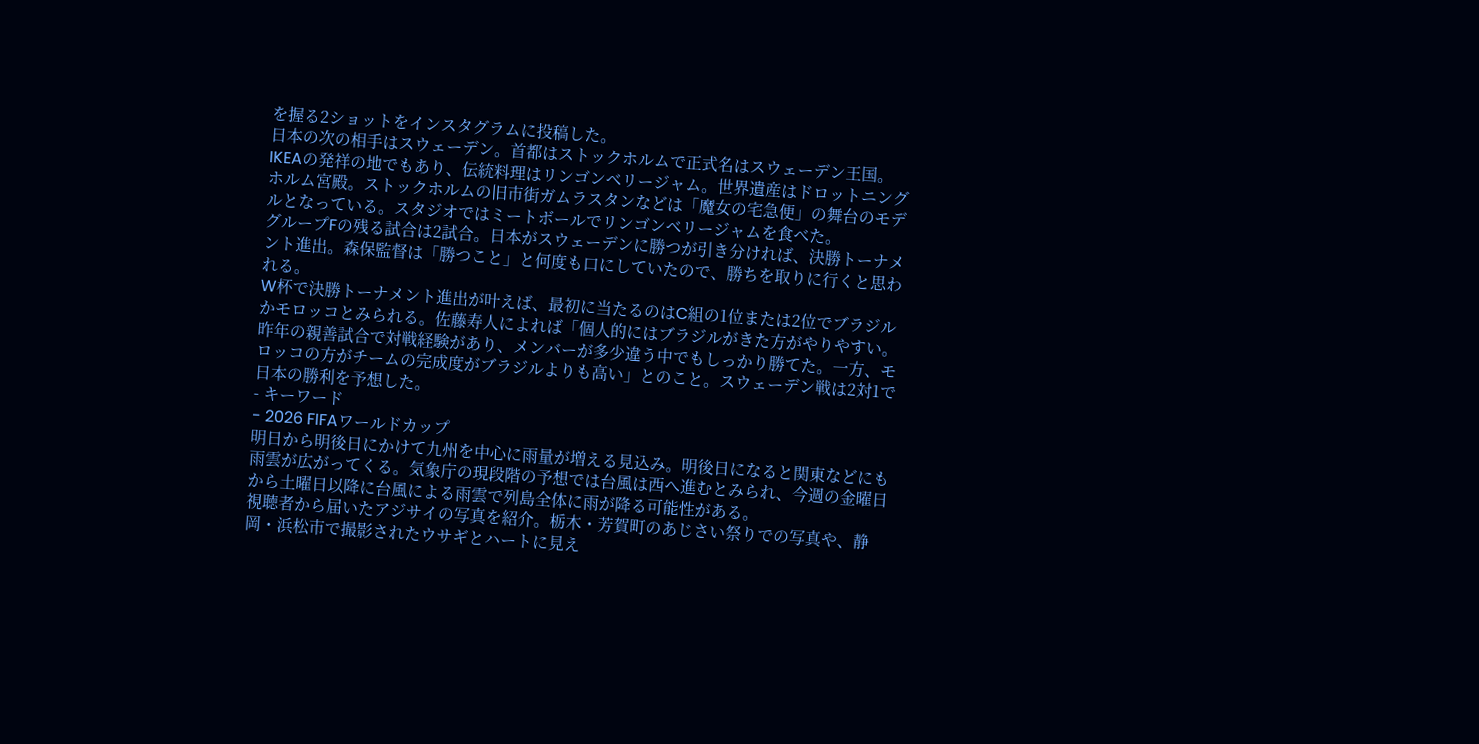を握る2ショットをインスタグラムに投稿した。
日本の次の相手はスウェーデン。首都はストックホルムで正式名はスウェーデン王国。IKEAの発祥の地でもあり、伝統料理はリンゴンベリージャム。世界遺産はドロットニングホルム宮殿。ストックホルムの旧市街ガムラスタンなどは「魔女の宅急便」の舞台のモデルとなっている。スタジオではミートボールでリンゴンベリージャムを食べた。
グループFの残る試合は2試合。日本がスウェーデンに勝つが引き分ければ、決勝トーナメント進出。森保監督は「勝つこと」と何度も口にしていたので、勝ちを取りに行くと思われる。
W杯で決勝トーナメント進出が叶えば、最初に当たるのはC組の1位または2位でブラジルかモロッコとみられる。佐藤寿人によれば「個人的にはブラジルがきた方がやりやすい。昨年の親善試合で対戦経験があり、メンバーが多少違う中でもしっかり勝てた。一方、モロッコの方がチームの完成度がブラジルよりも高い」とのこと。スウェーデン戦は2対1で日本の勝利を予想した。
- キーワード
- 2026 FIFAワールドカップ
明日から明後日にかけて九州を中心に雨量が増える見込み。明後日になると関東などにも雨雲が広がってくる。気象庁の現段階の予想では台風は西へ進むとみられ、今週の金曜日から土曜日以降に台風による雨雲で列島全体に雨が降る可能性がある。
視聴者から届いたアジサイの写真を紹介。栃木・芳賀町のあじさい祭りでの写真や、静岡・浜松市で撮影されたウサギとハートに見え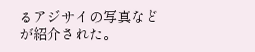るアジサイの写真などが紹介された。